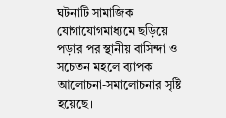ঘটনাটি সামাজিক যোগাযোগমাধ্যমে ছড়িয়ে পড়ার পর স্থানীয় বাসিন্দা ও সচেতন মহলে ব্যাপক আলোচনা-সমালোচনার সৃষ্টি হয়েছে।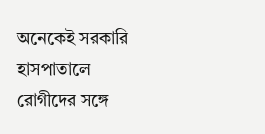অনেকেই সরকারি হাসপাতালে রোগীদের সঙ্গে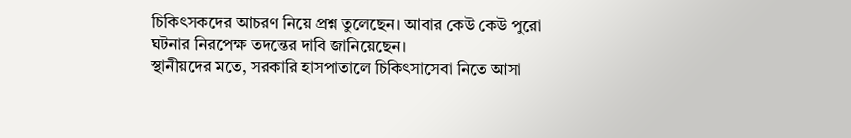চিকিৎসকদের আচরণ নিয়ে প্রশ্ন তুলেছেন। আবার কেউ কেউ পুরো ঘটনার নিরপেক্ষ তদন্তের দাবি জানিয়েছেন।
স্থানীয়দের মতে, সরকারি হাসপাতালে চিকিৎসাসেবা নিতে আসা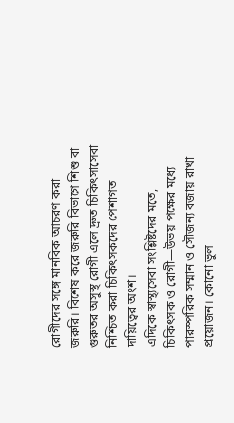রোগীদের সঙ্গে মানবিক আচরণ করা জরুরি। বিশেষ করে জরুরি বিভাগে শিশু বা গুরুতর অসুস্থ রোগী এলে দ্রুত চিকিৎসাসেবা নিশ্চিত করা চিকিৎসকদের পেশাগত দায়িত্বের অংশ।
এদিকে স্বাস্থ্যসেবা সংশ্লিষ্টদের মতে, চিকিৎসক ও রোগী—উভয় পক্ষের মধ্যে পারস্পরিক সম্মান ও সৌজন্য বজায় রাখা প্রয়োজন। কোনো ভুল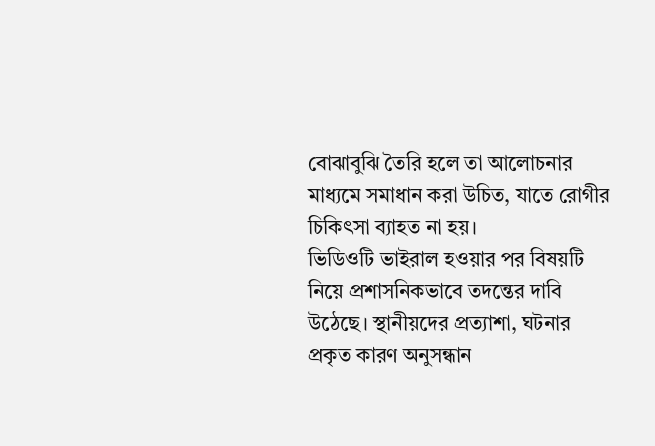বোঝাবুঝি তৈরি হলে তা আলোচনার মাধ্যমে সমাধান করা উচিত, যাতে রোগীর চিকিৎসা ব্যাহত না হয়।
ভিডিওটি ভাইরাল হওয়ার পর বিষয়টি নিয়ে প্রশাসনিকভাবে তদন্তের দাবি উঠেছে। স্থানীয়দের প্রত্যাশা, ঘটনার প্রকৃত কারণ অনুসন্ধান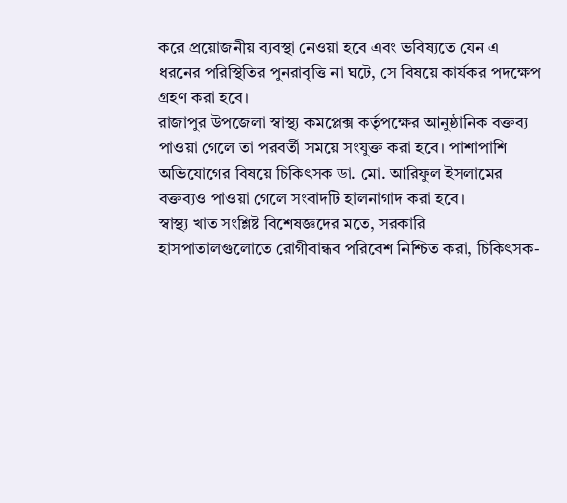করে প্রয়োজনীয় ব্যবস্থা নেওয়া হবে এবং ভবিষ্যতে যেন এ ধরনের পরিস্থিতির পুনরাবৃত্তি না ঘটে, সে বিষয়ে কার্যকর পদক্ষেপ গ্রহণ করা হবে।
রাজাপুর উপজেলা স্বাস্থ্য কমপ্লেক্স কর্তৃপক্ষের আনুষ্ঠানিক বক্তব্য পাওয়া গেলে তা পরবর্তী সময়ে সংযুক্ত করা হবে। পাশাপাশি অভিযোগের বিষয়ে চিকিৎসক ডা. মো. আরিফুল ইসলামের বক্তব্যও পাওয়া গেলে সংবাদটি হালনাগাদ করা হবে।
স্বাস্থ্য খাত সংশ্লিষ্ট বিশেষজ্ঞদের মতে, সরকারি হাসপাতালগুলোতে রোগীবান্ধব পরিবেশ নিশ্চিত করা, চিকিৎসক-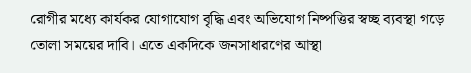রোগীর মধ্যে কার্যকর যোগাযোগ বৃদ্ধি এবং অভিযোগ নিষ্পত্তির স্বচ্ছ ব্যবস্থা গড়ে তোলা সময়ের দাবি। এতে একদিকে জনসাধারণের আস্থা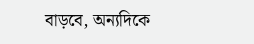বাড়বে, অন্যদিকে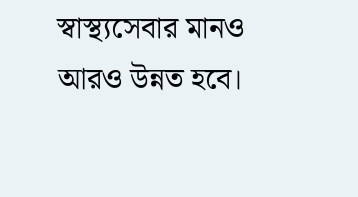স্বাস্থ্যসেবার মানও আরও উন্নত হবে।